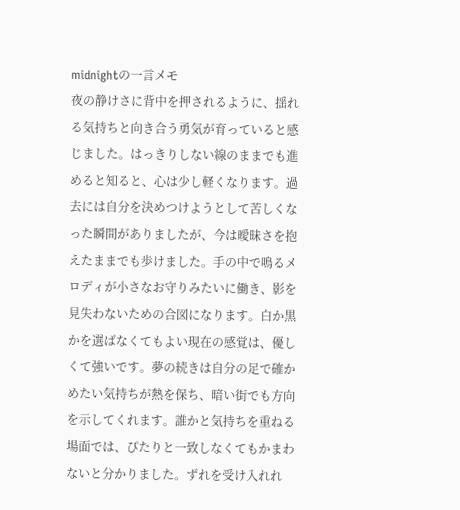midnightの一言メモ
夜の静けさに背中を押されるように、揺れる気持ちと向き合う勇気が育っていると感じました。はっきりしない線のままでも進めると知ると、心は少し軽くなります。過去には自分を決めつけようとして苦しくなった瞬間がありましたが、今は曖昧さを抱えたままでも歩けました。手の中で鳴るメロディが小さなお守りみたいに働き、影を見失わないための合図になります。白か黒かを選ばなくてもよい現在の感覚は、優しくて強いです。夢の続きは自分の足で確かめたい気持ちが熱を保ち、暗い街でも方向を示してくれます。誰かと気持ちを重ねる場面では、ぴたりと一致しなくてもかまわないと分かりました。ずれを受け入れれ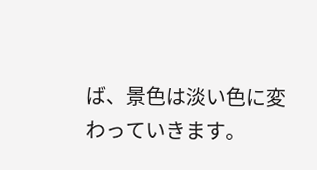ば、景色は淡い色に変わっていきます。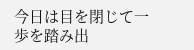今日は目を閉じて一歩を踏み出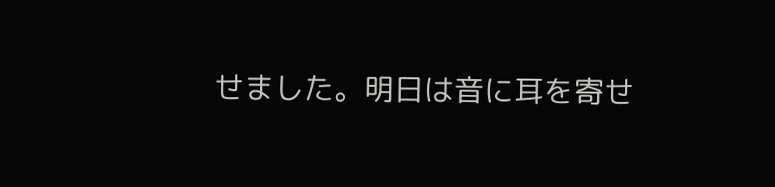せました。明日は音に耳を寄せ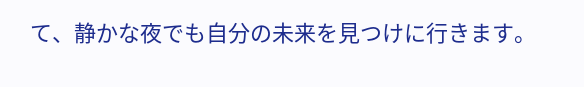て、静かな夜でも自分の未来を見つけに行きます。